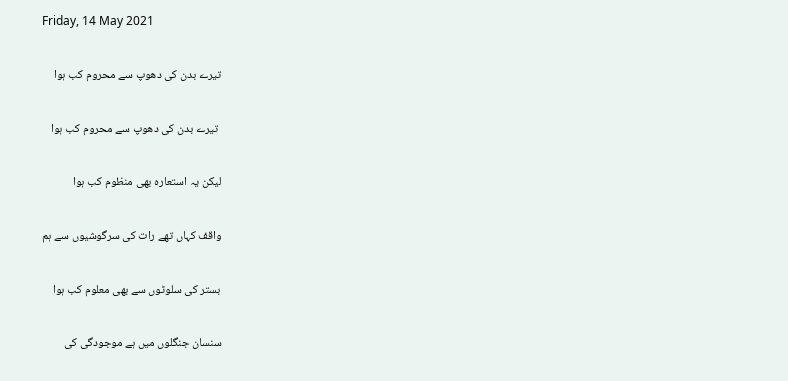Friday, 14 May 2021

تیرے بدن کی دھوپ سے محروم کب ہوا

 تیرے بدن کی دھوپ سے محروم کب ہوا

لیکن یہ استعارہ بھی منظوم کب ہوا

واقف کہاں تھے رات کی سرگوشیوں سے ہم

بستر کی سلوٹوں سے بھی معلوم کب ہوا

سنسان جنگلوں میں ہے موجودگی کی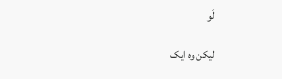لَو

لیکن وہ ایک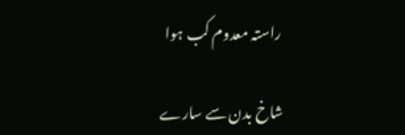راستہ معدوم کب ہوا

شاخ بدن سے سارے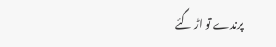پرندے تو اڑ گئے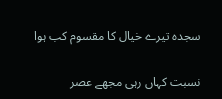سجدہ تیرے خیال کا مقسوم کب ہوا

نسبت کہاں رہی مجھے عصر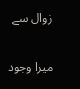زوال سے

میرا وجود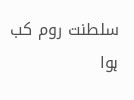سلطنت روم کب ہوا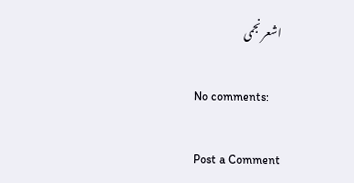اشعر نجمی

No comments:

Post a Comment